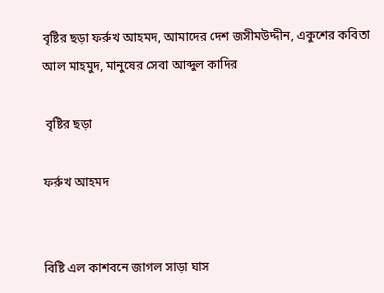বৃষ্টির ছড়া ফর্রুখ আহমদ, আমাদের দেশ জসীমউদ্দীন, একুশের কবিতা আল মাহমুদ, মানুষের সেবা আব্দুল কাদির

 বৃষ্টির ছড়া

ফর্রুখ আহমদ


বিষ্টি এল কাশবনে জাগল সাড়া ঘাস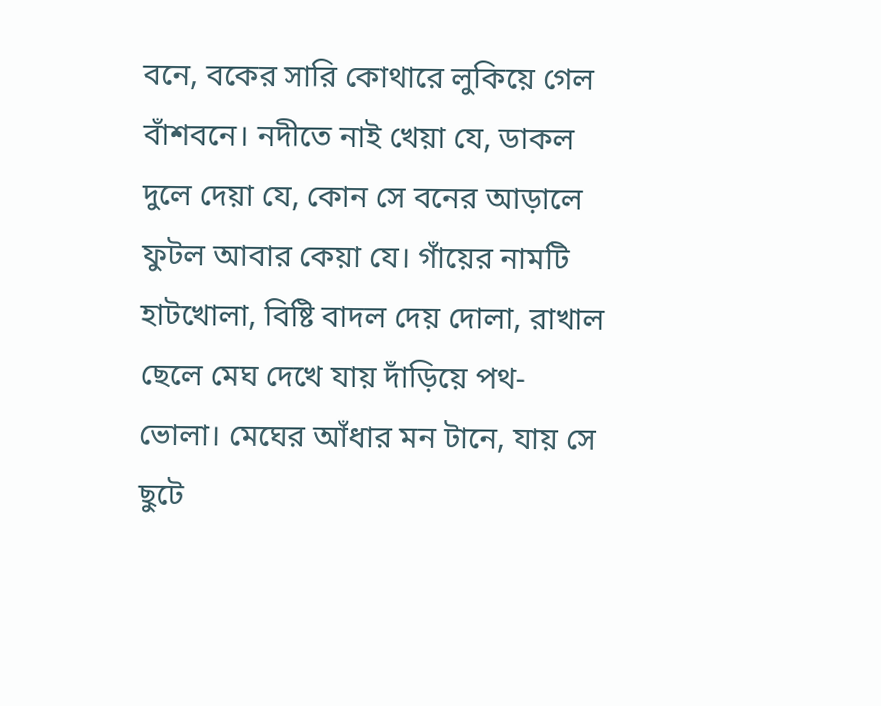বনে, বকের সারি কোথারে লুকিয়ে গেল বাঁশবনে। নদীতে নাই খেয়া যে, ডাকল দুলে দেয়া যে, কোন সে বনের আড়ালে ফুটল আবার কেয়া যে। গাঁয়ের নামটি হাটখোলা, বিষ্টি বাদল দেয় দোলা, রাখাল ছেলে মেঘ দেখে যায় দাঁড়িয়ে পথ-ভোলা। মেঘের আঁধার মন টানে, যায় সে ছুটে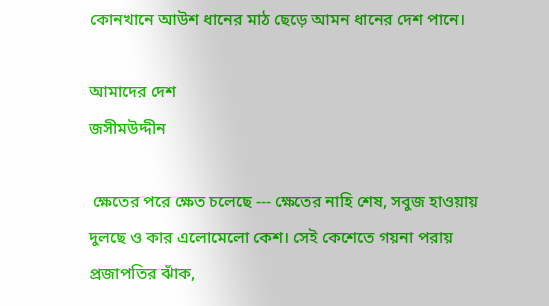কোনখানে আউশ ধানের মাঠ ছেড়ে আমন ধানের দেশ পানে।

আমাদের দেশ
জসীমউদ্দীন

 ক্ষেতের পরে ক্ষেত চলেছে --- ক্ষেতের নাহি শেষ, সবুজ হাওয়ায় দুলছে ও কার এলোমেলো কেশ। সেই কেশেতে গয়না পরায় প্রজাপতির ঝাঁক,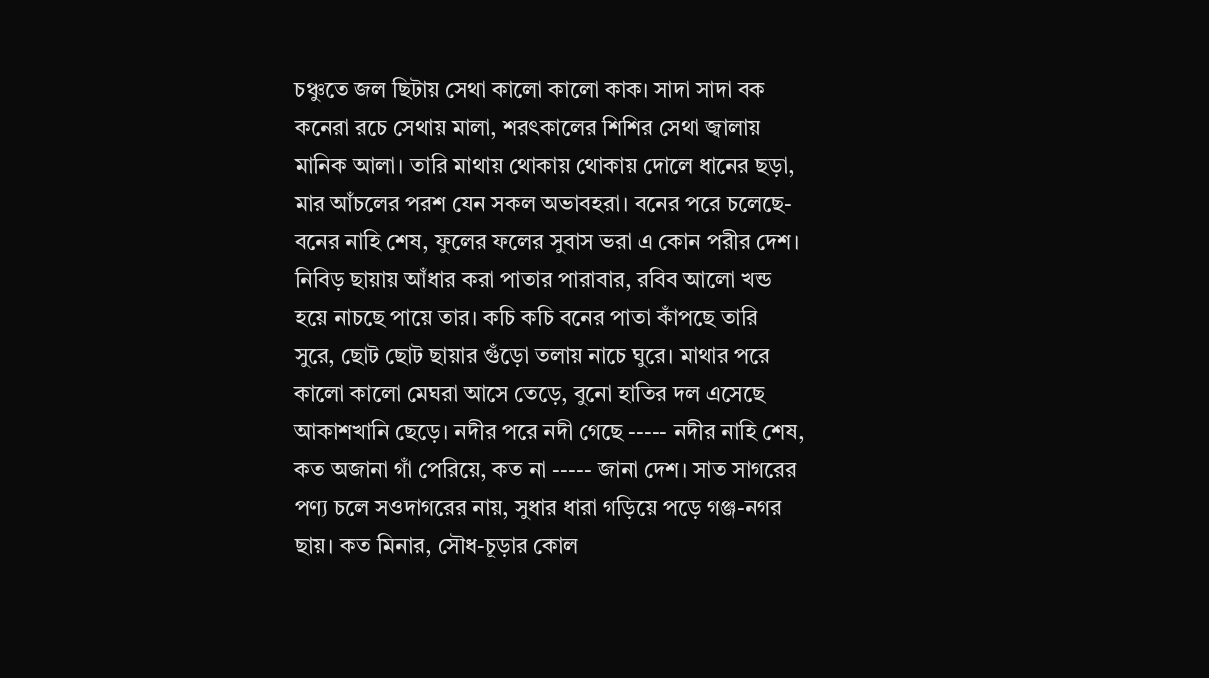চঞ্চুতে জল ছিটায় সেথা কালো কালো কাক। সাদা সাদা বক কনেরা রচে সেথায় মালা, শরৎকালের শিশির সেথা জ্বালায় মানিক আলা। তারি মাথায় থোকায় থোকায় দোলে ধানের ছড়া, মার আঁচলের পরশ যেন সকল অভাবহরা। বনের পরে চলেছে- বনের নাহি শেষ, ফুলের ফলের সুবাস ভরা এ কোন পরীর দেশ। নিবিড় ছায়ায় আঁধার করা পাতার পারাবার, রবিব আলো খন্ড হয়ে নাচছে পায়ে তার। কচি কচি বনের পাতা কাঁপছে তারি সুরে, ছোট ছোট ছায়ার গুঁড়ো তলায় নাচে ঘুরে। মাথার পরে কালো কালো মেঘরা আসে তেড়ে, বুনো হাতির দল এসেছে আকাশখানি ছেড়ে। নদীর পরে নদী গেছে ----- নদীর নাহি শেষ, কত অজানা গাঁ পেরিয়ে, কত না ----- জানা দেশ। সাত সাগরের পণ্য চলে সওদাগরের নায়, সুধার ধারা গড়িয়ে পড়ে গঞ্জ-নগর ছায়। কত মিনার, সৌধ-চূড়ার কোল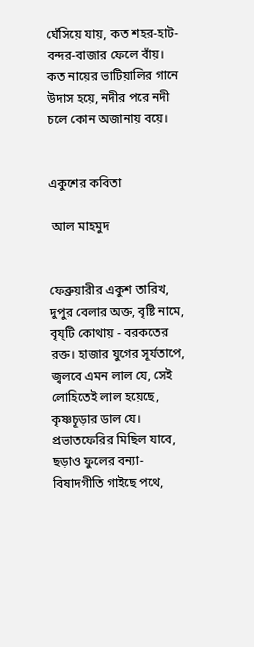ঘেঁসিয়ে যায়, কত শহর-হাট-বন্দর-বাজার ফেলে বাঁয়। কত নায়ের ভাটিয়ালির গানে উদাস হয়ে, নদীর পরে নদী চলে কোন অজানায় বয়ে।


একুশের কবিতা

 আল মাহমুদ


ফেব্রুয়ারীর একুশ তারিখ, দুপুর বেলার অক্ত, বৃষ্টি নামে, বৃয্টি কোথায় - বরকতের রক্ত। হাজার যুগের সূর্যতাপে, জ্বলবে এমন লাল যে, সেই লোহিতেই লাল হয়েছে, কৃষ্ণচূড়ার ডাল যে। প্রভাতফেরির মিছিল যাবে, ছড়াও ফুলের বন্যা- বিষাদগীতি গাইছে পথে,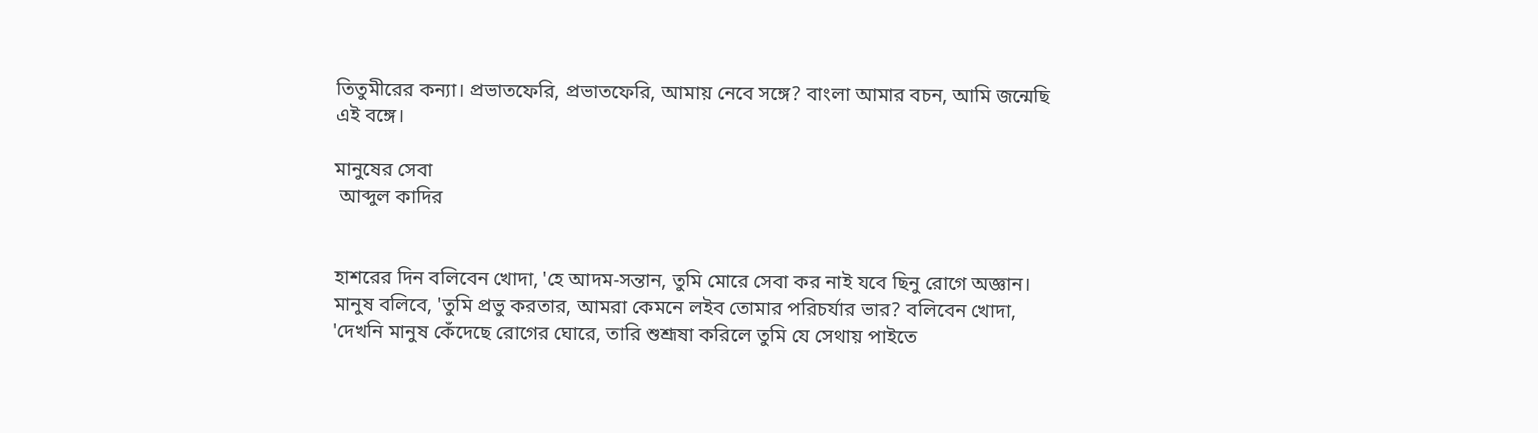তিতুমীরের কন্যা। প্রভাতফেরি, প্রভাতফেরি, আমায় নেবে সঙ্গে? বাংলা আমার বচন, আমি জন্মেছি এই বঙ্গে।

মানুষের সেবা
 আব্দুল কাদির


হাশরের দিন বলিবেন খোদা, 'হে আদম-সন্তান, তুমি মোরে সেবা কর নাই যবে ছিনু রোগে অজ্ঞান। মানুষ বলিবে, 'তুমি প্রভু করতার, আমরা কেমনে লইব তোমার পরিচর্যার ভার? বলিবেন খোদা, 'দেখনি মানুষ কেঁদেছে রোগের ঘোরে, তারি শুশ্রূষা করিলে তুমি যে সেথায় পাইতে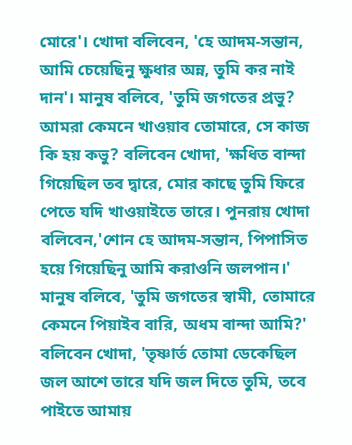মোরে'। খোদা বলিবেন, 'হে আদম-সন্তান, আমি চেয়েছিনু ক্ষুধার অন্ন, তুমি কর নাই দান'। মানুষ বলিবে, 'তুমি জগতের প্রভু? আমরা কেমনে খাওয়াব তোমারে, সে কাজ কি হয় কভু? বলিবেন খোদা, 'ক্ষধিত বান্দা গিয়েছিল তব দ্বারে, মোর কাছে তুমি ফিরে পেতে যদি খাওয়াইতে তারে। পুনরায় খোদা বলিবেন,'শোন হে আদম-সন্তান, পিপাসিত হয়ে গিয়েছিনু আমি করাওনি জলপান।' মানুষ বলিবে, 'তুমি জগতের স্বামী, তোমারে কেমনে পিয়াইব বারি, অধম বান্দা আমি?' বলিবেন খোদা, 'তৃষ্ণার্ত তোমা ডেকেছিল জল আশে তারে যদি জল দিতে তুমি, তবে পাইতে আমায়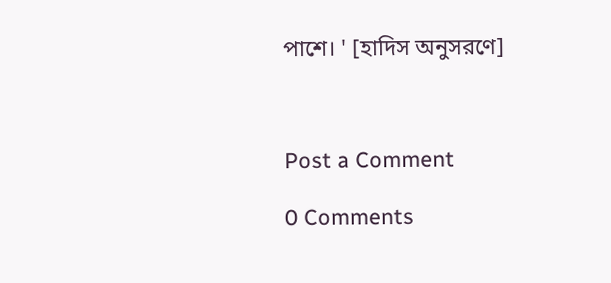পাশে। ' [হাদিস অনুসরণে]



Post a Comment

0 Comments